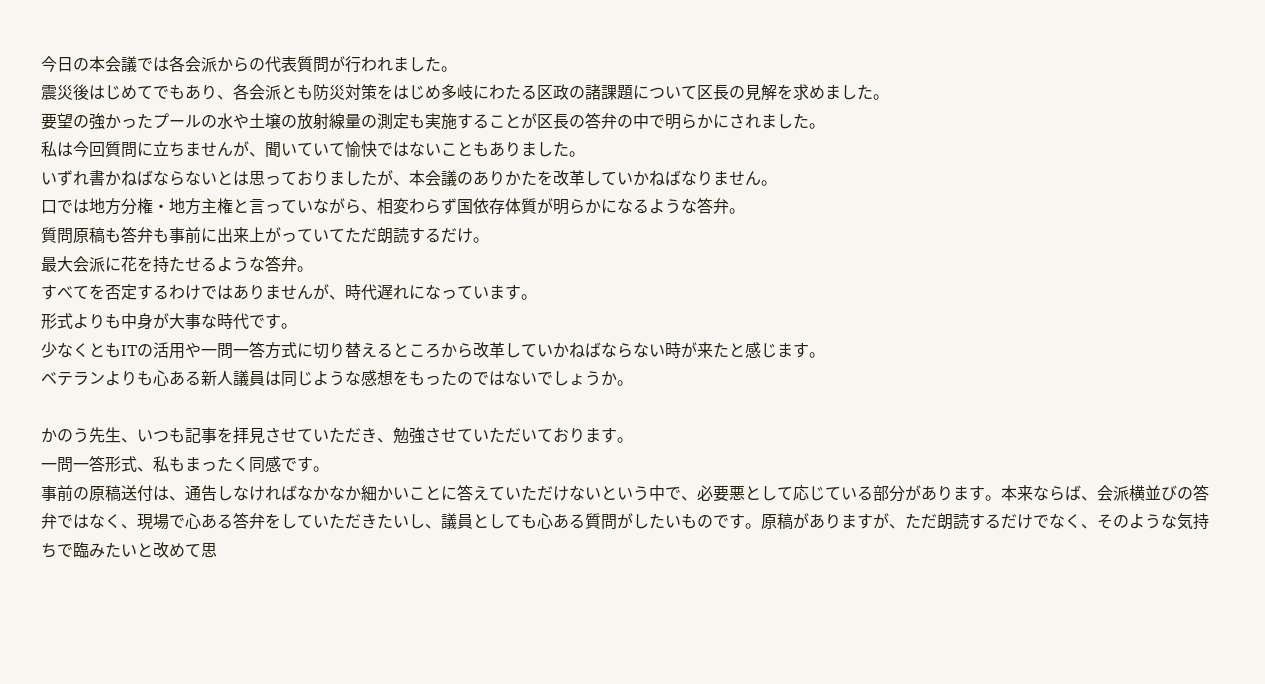今日の本会議では各会派からの代表質問が行われました。
震災後はじめてでもあり、各会派とも防災対策をはじめ多岐にわたる区政の諸課題について区長の見解を求めました。
要望の強かったプールの水や土壌の放射線量の測定も実施することが区長の答弁の中で明らかにされました。
私は今回質問に立ちませんが、聞いていて愉快ではないこともありました。
いずれ書かねばならないとは思っておりましたが、本会議のありかたを改革していかねばなりません。
口では地方分権・地方主権と言っていながら、相変わらず国依存体質が明らかになるような答弁。
質問原稿も答弁も事前に出来上がっていてただ朗読するだけ。
最大会派に花を持たせるような答弁。
すべてを否定するわけではありませんが、時代遅れになっています。
形式よりも中身が大事な時代です。
少なくともITの活用や一問一答方式に切り替えるところから改革していかねばならない時が来たと感じます。
ベテランよりも心ある新人議員は同じような感想をもったのではないでしょうか。

かのう先生、いつも記事を拝見させていただき、勉強させていただいております。
一問一答形式、私もまったく同感です。
事前の原稿送付は、通告しなければなかなか細かいことに答えていただけないという中で、必要悪として応じている部分があります。本来ならば、会派横並びの答弁ではなく、現場で心ある答弁をしていただきたいし、議員としても心ある質問がしたいものです。原稿がありますが、ただ朗読するだけでなく、そのような気持ちで臨みたいと改めて思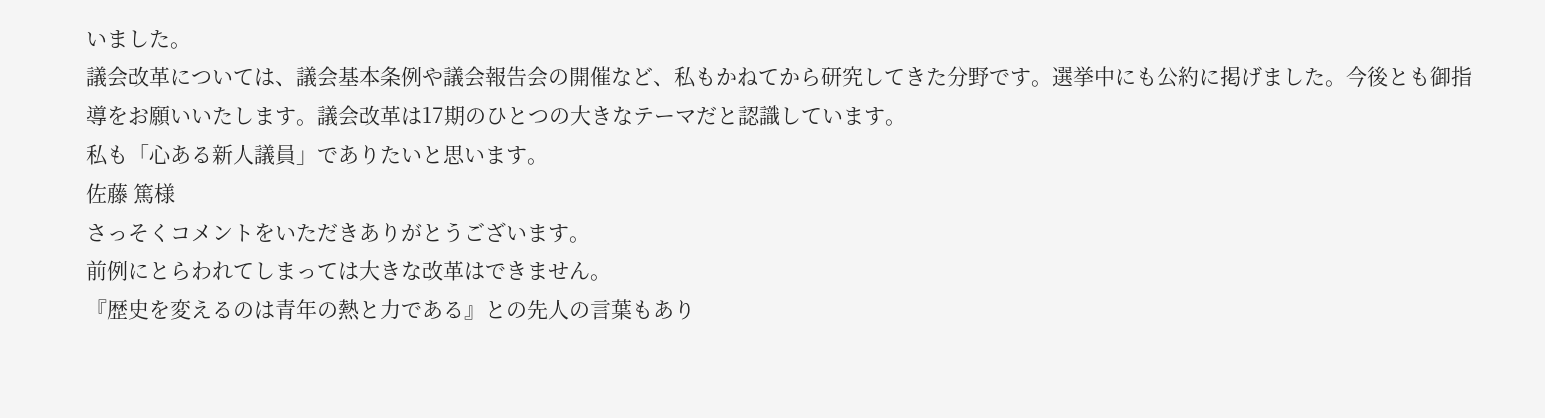いました。
議会改革については、議会基本条例や議会報告会の開催など、私もかねてから研究してきた分野です。選挙中にも公約に掲げました。今後とも御指導をお願いいたします。議会改革は17期のひとつの大きなテーマだと認識しています。
私も「心ある新人議員」でありたいと思います。
佐藤 篤様
さっそくコメントをいただきありがとうございます。
前例にとらわれてしまっては大きな改革はできません。
『歴史を変えるのは青年の熱と力である』との先人の言葉もあり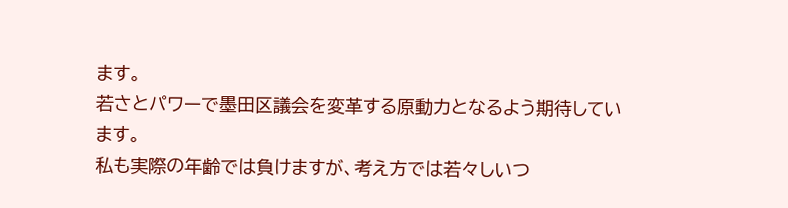ます。
若さとパワーで墨田区議会を変革する原動力となるよう期待しています。
私も実際の年齢では負けますが、考え方では若々しいつ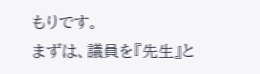もりです。
まずは、議員を『先生』と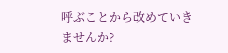呼ぶことから改めていきませんか?